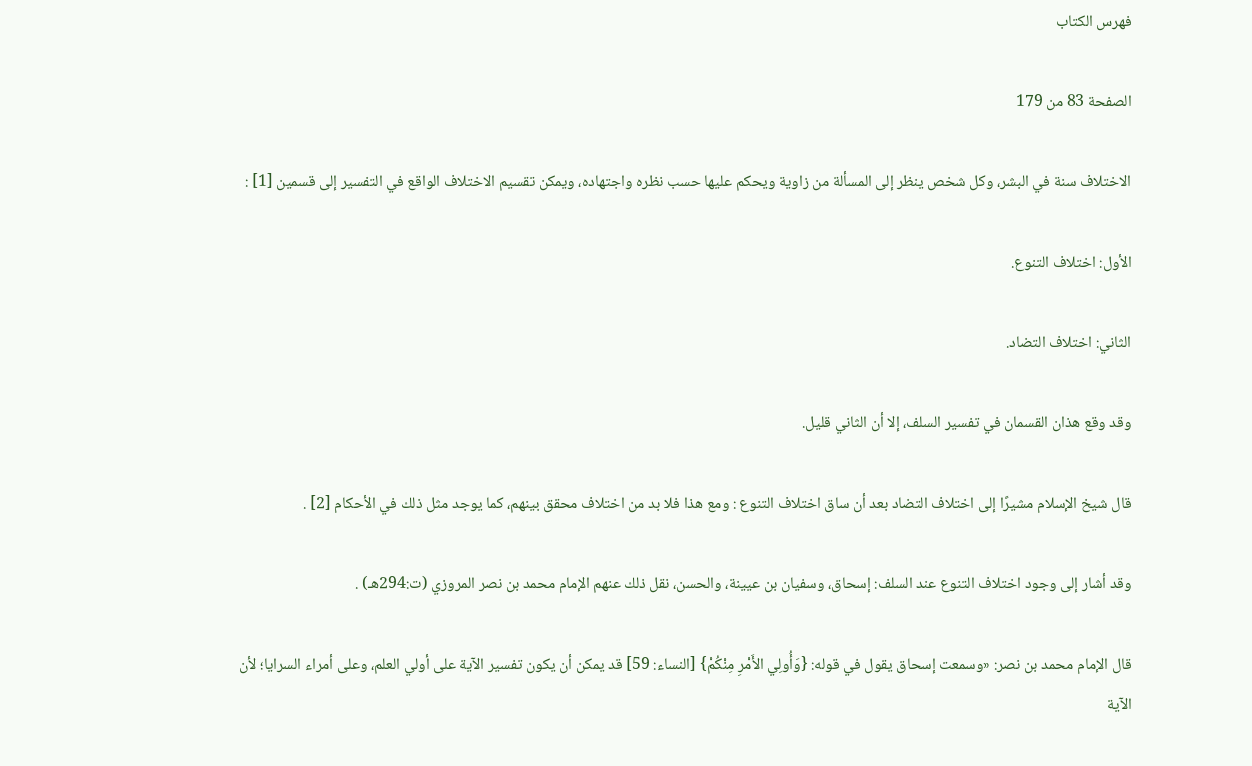فهرس الكتاب

الصفحة 83 من 179

الاختلاف سنة في البشر، وكل شخص ينظر إلى المسألة من زاوية ويحكم عليها حسب نظره واجتهاده، ويمكن تقسيم الاختلاف الواقع في التفسير إلى قسمين [1] :

الأول: اختلاف التنوع.

الثاني: اختلاف التضاد.

وقد وقع هذان القسمان في تفسير السلف، إلا أن الثاني قليل.

قال شيخ الإسلام مشيرًا إلى اختلاف التضاد بعد أن ساق اختلاف التنوع : ومع هذا فلا بد من اختلاف محقق بينهم، كما يوجد مثل ذلك في الأحكام [2] .

وقد أشار إلى وجود اختلاف التنوع عند السلف: إسحاق، وسفيان بن عيينة، والحسن، نقل ذلك عنهم الإمام محمد بن نصر المروزي (ت:294هـ) .

قال الإمام محمد بن نصر: «وسمعت إسحاق يقول في قوله: {وَأُولِي الأَمْرِ مِنْكُمْ} [النساء: 59] قد يمكن أن يكون تفسير الآية على أولي العلم، وعلى أمراء السرايا؛ لأن الآية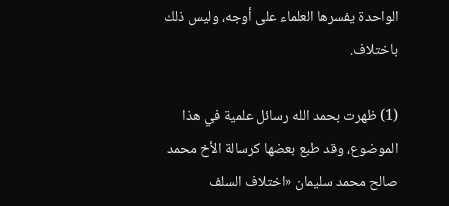الواحدة يفسرها العلماء على أوجه، وليس ذلك باختلاف.

(1) ظهرت بحمد الله رسائل علمية في هذا الموضوع، وقد طبع بعضها كرسالة الأخ محمد صالح محمد سليمان «اختلاف السلف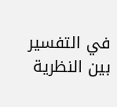في التفسير بين النظرية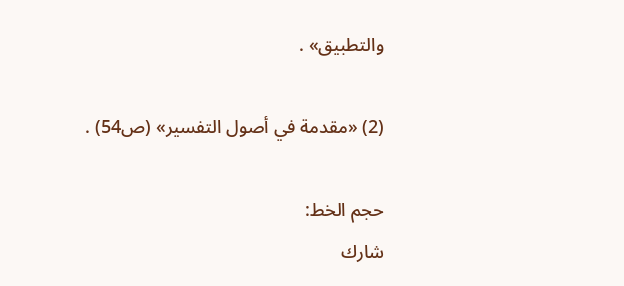والتطبيق» .

(2) «مقدمة في أصول التفسير» (ص54) .

حجم الخط:
شارك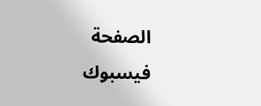الصفحة
فيسبوك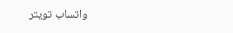واتساب تويتر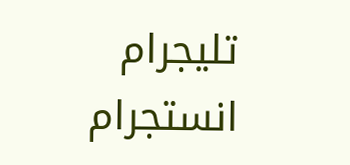تليجرام انستجرام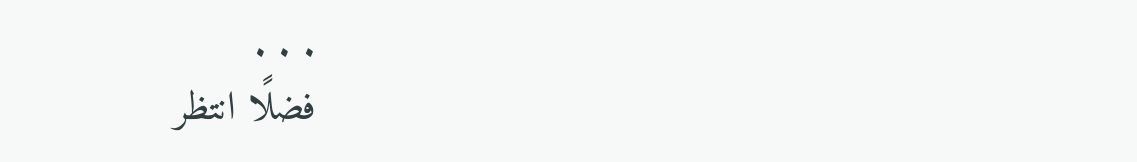. . .
فضلًا انتظر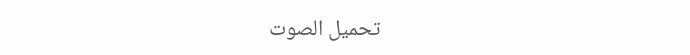تحميل الصوت